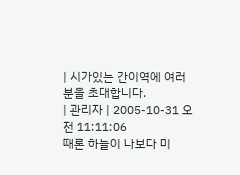| 시가있는 간이역에 여러분을 초대합니다.
| 관리자 | 2005-10-31 오전 11:11:06
때론 하늘이 나보다 미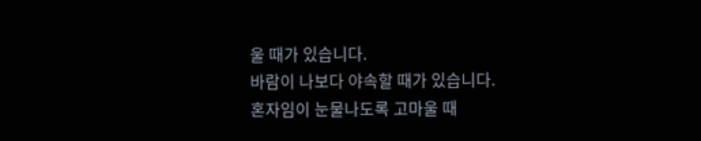울 때가 있습니다.
바람이 나보다 야속할 때가 있습니다.
혼자임이 눈물나도록 고마울 때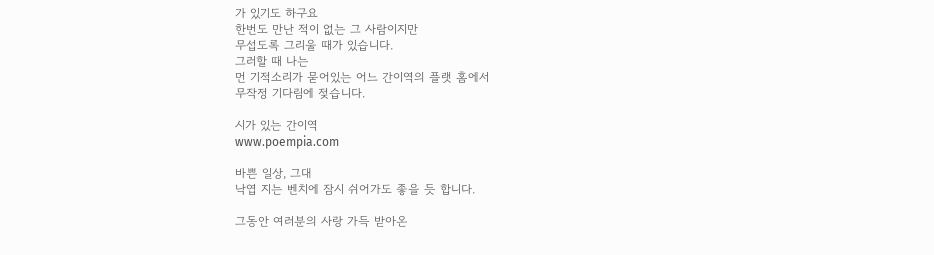가 있기도 하구요
한번도 만난 적이 없는 그 사람이지만
무섭도록 그리울 때가 있습니다.
그러할 때 나는
먼 기적소리가 묻어있는 어느 간이역의 플랫 홈에서
무작정 기다림에 젖습니다.

시가 있는 간이역
www.poempia.com

바쁜 일상, 그대
낙엽 지는 벤치에 잠시 쉬어가도 좋을 듯 합니다.

그동안 여러분의 사랑 가득 받아온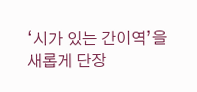‘시가 있는 간이역’을
새롭게 단장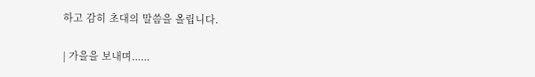하고 감히 초대의 말씀을 올립니다.

| 가을을 보내며......